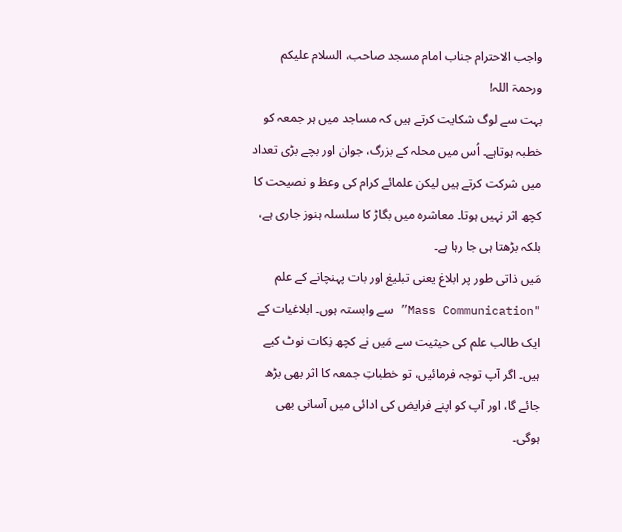واجب الاحترام جناب امام مسجد صاحب، السلام علیکم ورحمۃ اللہ!
بہت سے لوگ شکایت کرتے ہیں کہ مساجد میں ہر جمعہ کو خطبہ ہوتاہے۔ اُس میں محلہ کے بزرگ، جوان اور بچے بڑی تعداد میں شرکت کرتے ہیں لیکن علمائے کرام کی وعظ و نصیحت کا کچھ اثر نہیں ہوتا۔ معاشرہ میں بگاڑ کا سلسلہ ہنوز جاری ہے، بلکہ بڑھتا ہی جا رہا ہے۔
مَیں ذاتی طور پر ابلاغ یعنی تبلیغ اور بات پہنچانے کے علم "Mass Communication” سے وابستہ ہوں۔ ابلاغیات کے ایک طالب علم کی حیثیت سے مَیں نے کچھ نِکات نوٹ کیے ہیں۔ اگر آپ توجہ فرمائیں، تو خطباتِ جمعہ کا اثر بھی بڑھ جائے گا، اور آپ کو اپنے فرایض کی ادائی میں آسانی بھی ہوگی۔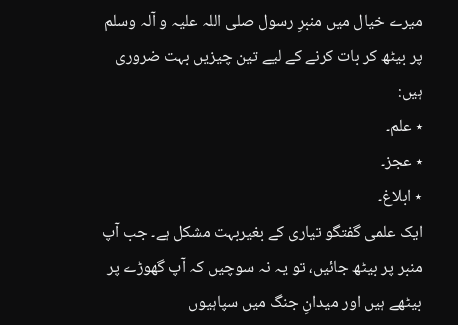میرے خیال میں منبرِ رسول صلی اللہ علیہ و آلہ وسلم پر بیٹھ کر بات کرنے کے لیے تین چیزیں بہت ضروری ہیں:
٭ علم۔
٭ عجز۔
٭ ابلاغ۔
ایک علمی گفتگو تیاری کے بغیربہت مشکل ہے۔ جب آپ منبر پر بیٹھ جائیں، تو یہ نہ سوچیں کہ آپ گھوڑے پر بیٹھے ہیں اور میدانِ جنگ میں سپاہیوں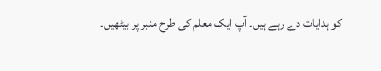کو ہدایات دے رہے ہیں۔ آپ ایک معلم کی طرح منبر پر بیٹھیں۔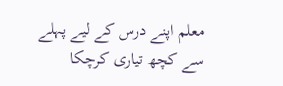معلم اپنے درس کے لیے پہلے سے کچھ تیاری کرچکا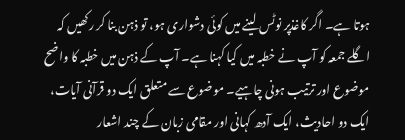ہوتا ہے۔ اگر کاغذپر نوٹس لینے میں کوئی دشواری ہو، تو ذہن بنا کر رکھیں کہ اگلے جمعہ کو آپ نے خطبہ میں کیا کہنا ہے۔ آپ کے ذہن میں خطبہ کا واضح موضوع اور ترتیب ہونی چاہیے۔ موضوع سے متعلق ایک دو قرآنی آیات، ایک دو احادیث، ایک آدھ کہانی اور مقامی زبان کے چند اشعار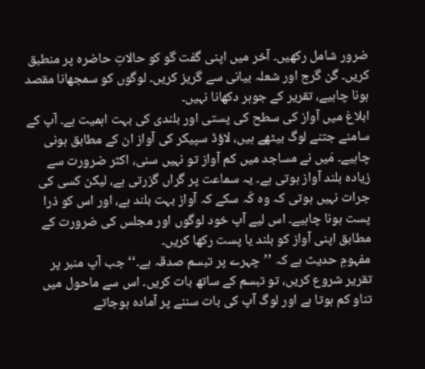ضرور شامل رکھیں۔ آخر میں اپنی گفت گو کو حالاتِ حاضرہ پر منطبق کریں۔ گن گرج اور شعلہ بیانی سے گریز کریں۔ لوگوں کو سمجھانا مقصد ہونا چاہیے، تقریر کے جوہر دکھانا نہیں۔
ابلاغ میں آواز کی سطح کی پستی اور بلندی کی بہت اہمیت ہے۔ آپ کے سامنے جتنے لوگ بیٹھے ہیں، لاؤڈ سپیکر کی آواز ان کے مطابق ہونی چاہیے۔ مَیں نے مساجد میں کم آواز تو نہیں سنی، اکثر ضرورت سے زیادہ بلند آواز ہوتی ہے۔ یہ سماعت پر گراں گزرتی ہے، لیکن کسی کی جرات نہیں ہوتی کہ وہ کَہ سکے کہ آواز بہت بلند ہے، اور اس کو ذرا پست ہونا چاہیے۔ اس لیے آپ خود لوگوں اور مجلس کی ضرورت کے مطابق اپنی آواز کو بلند یا پست رکھا کریں۔
مفہومِ حدیث ہے کہ ’’چہرے پر تبسم صدقہ ہے۔‘‘ جب آپ منبر پر تقریر شروع کریں، تو تبسم کے ساتھ بات کریں۔ اس سے ماحول میں تناو کم ہوتا ہے اور لوگ آپ کی بات سننے پر آمادہ ہوجاتے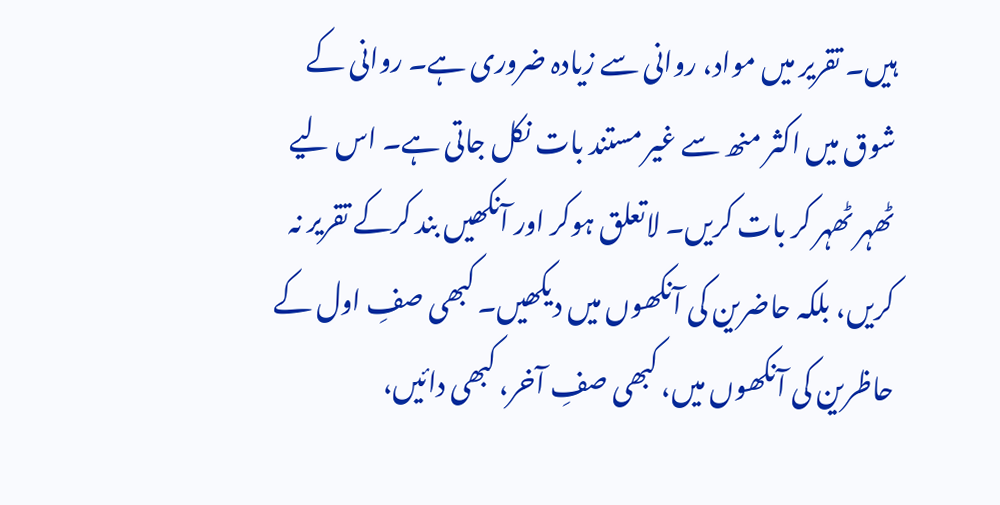ہیں۔ تقریر میں مواد، روانی سے زیادہ ضروری ہے۔ روانی کے شوق میں اکثر منھ سے غیر مستند بات نکل جاتی ہے۔ اس لیے ٹھہر ٹھہر کر بات کریں۔ لاتعلق ہوکر اور آنکھیں بند کرکے تقریر نہ کریں، بلکہ حاضرین کی آنکھوں میں دیکھیں۔ کبھی صفِ اول کے حاظرین کی آنکھوں میں، کبھی صفِ آخر، کبھی دائیں،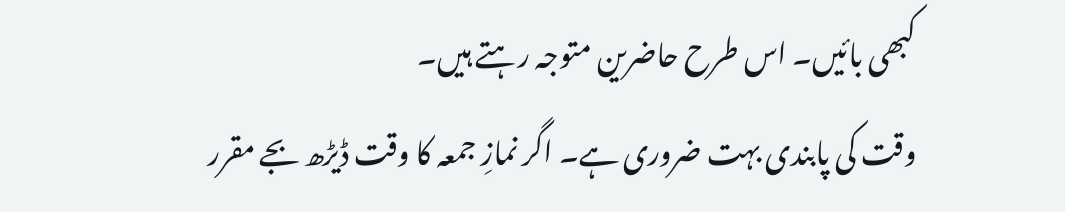کبھی بائیں۔ اس طرح حاضرین متوجہ رہتے ہیں۔
وقت کی پابندی بہت ضروری ہے۔ اگر نمازِ جمعہ کا وقت ڈیڑھ بجے مقرر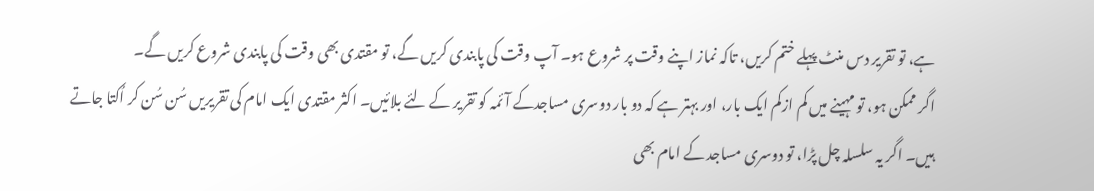ہے، تو تقریر دس منٹ پہلے ختم کریں، تاکہ نماز اپنے وقت پر شروع ہو۔ آپ وقت کی پابندی کریں گے، تو مقتدی بھی وقت کی پابندی شروع کریں گے۔
اگر ممکن ہو، تو مہینے میں کم ازکم ایک بار، اور بہتر ہے کہ دو بار دوسری مساجدکے آئمہ کو تقریر کے لئے بلائیں۔ اکثر مقتدی ایک امام کی تقریریں سُن سُن کر اُکتا جاتے ہیں۔ اگر یہ سلسلہ چل پڑا، تو دوسری مساجد کے امام بھی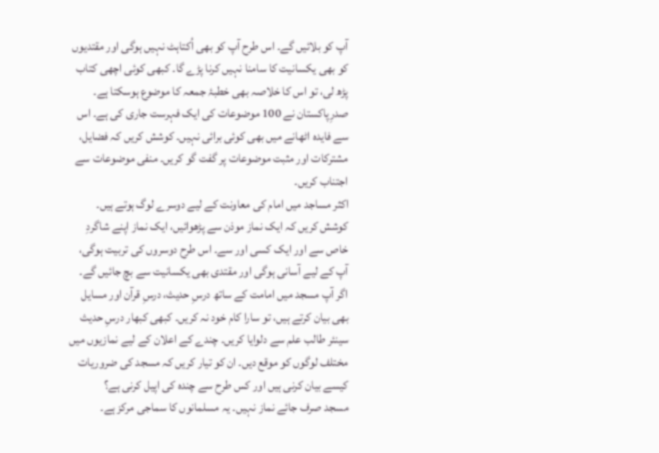آپ کو بلائیں گے۔ اس طرح آپ کو بھی اُکتاہٹ نہیں ہوگی اور مقتدیوں کو بھی یکسانیت کا سامنا نہیں کرنا پڑے گا۔ کبھی کوئی اچھی کتاب پڑھ لی، تو اس کا خلاصہ بھی خطبۂ جمعہ کا موضوع ہوسکتا ہے۔ صدرِپاکستان نے 100 موضوعات کی ایک فہرست جاری کی ہے۔ اس سے فایدہ اٹھانے میں بھی کوئی برائی نہیں۔ کوشش کریں کہ فضایل، مشترکات اور مثبت موضوعات پر گفت گو کریں۔ منفی موضوعات سے اجتناب کریں۔
اکثر مساجد میں امام کی معاونت کے لیے دوسرے لوگ ہوتے ہیں۔ کوشش کریں کہ ایک نماز موذن سے پڑھوائیں، ایک نماز اپنے شاگردِ خاص سے اور ایک کسی اور سے۔ اس طرح دوسروں کی تربیت ہوگی، آپ کے لیے آسانی ہوگی اور مقتدی بھی یکسانیت سے بچ جائیں گے۔
اگر آپ مسجد میں امامت کے ساتھ درسِ حدیث، درسِ قرآن اور مسایل بھی بیان کرتے ہیں، تو سارا کام خود نہ کریں۔ کبھی کبھار درسِ حدیث سینئر طالب علم سے دلوایا کریں۔ چندے کے اعلان کے لیے نمازیوں میں مختلف لوگوں کو موقع دیں۔ ان کو تیار کریں کہ مسجد کی ضروریات کیسے بیان کرنی ہیں اور کس طرح سے چندہ کی اپیل کرنی ہے؟
مسجد صرف جائے نماز نہیں۔ یہ مسلمانوں کا سماجی مرکز ہے۔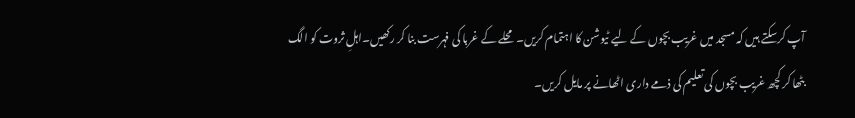آپ کرسکتے ہیں کہ مسجد میں غریب بچوں کے لیے ٹیوشن کا اہتمام کریں۔ محلے کے غربا کی فہرست بنا کر رکھیں۔اہلِ ثروت کو الگ بٹھا کر کچھ غریب بچوں کی تعلیم کی ذمے داری اٹھانے پر مایل کریں۔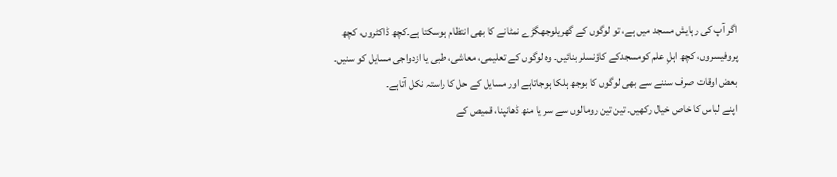اگر آپ کی رہایش مسجد میں ہے، تو لوگوں کے گھریلوجھگڑے نمٹانے کا بھی انتظام ہوسکتا ہے۔کچھ ڈاکٹروں، کچھ پروفیسروں، کچھ اہلِ علم کومسجدکے کاؤنسلر بنائیں۔ وہ لوگوں کے تعلیمی، معاشی، طبی یا ازدواجی مسایل کو سنیں۔ بعض اوقات صرف سننے سے بھی لوگوں کا بوجھ ہلکا ہوجاتاہے اور مسایل کے حل کا راستہ نکل آتاہے۔
اپنے لباس کا خاص خیال رکھیں۔ تین تین رومالوں سے سر یا منھ ڈھانپنا، قمیص کے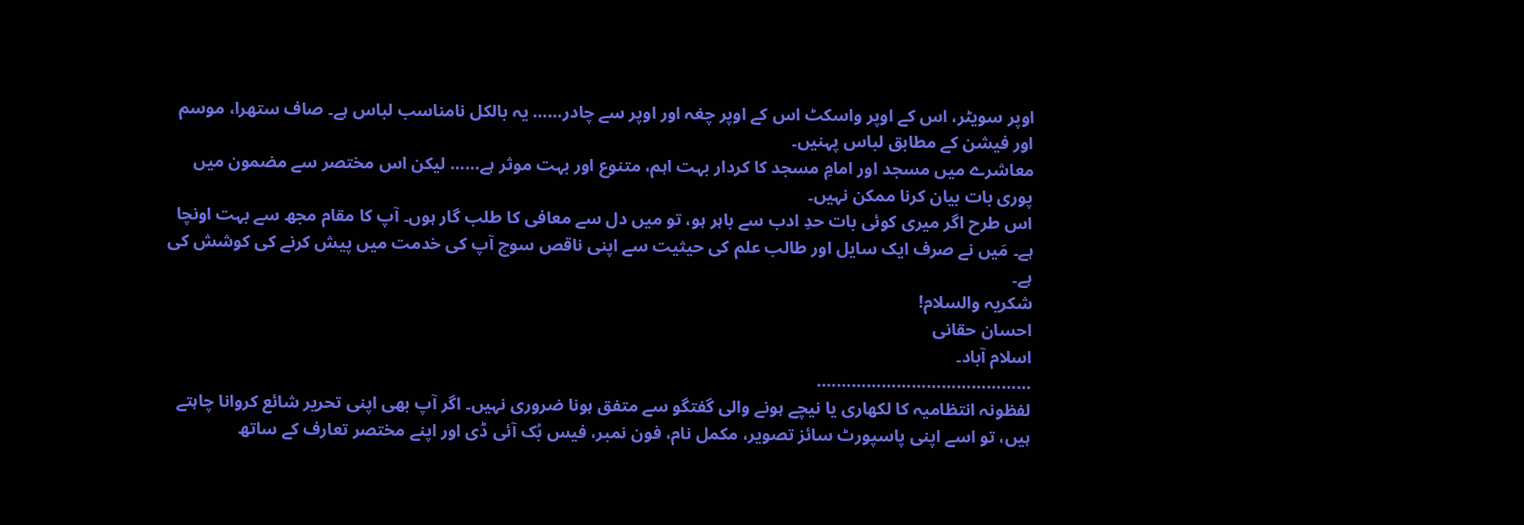اوپر سویٹر، اس کے اوپر واسکٹ اس کے اوپر چغہ اور اوپر سے چادر…… یہ بالکل نامناسب لباس ہے۔ صاف ستھرا، موسم اور فیشن کے مطابق لباس پہنیں۔
معاشرے میں مسجد اور امامِ مسجد کا کردار بہت اہم، متنوع اور بہت موثر ہے…… لیکن اس مختصر سے مضمون میں پوری بات بیان کرنا ممکن نہیں۔
اس طرح اگر میری کوئی بات حدِ ادب سے باہر ہو، تو میں دل سے معافی کا طلب گار ہوں۔ آپ کا مقام مجھ سے بہت اونچا ہے۔ مَیں نے صرف ایک سایل اور طالب علم کی حیثیت سے اپنی ناقص سوچ آپ کی خدمت میں پیش کرنے کی کوشش کی ہے۔
شکریہ والسلام!
احسان حقانی
اسلام آباد۔
…………………………………….
لفظونہ انتظامیہ کا لکھاری یا نیچے ہونے والی گفتگو سے متفق ہونا ضروری نہیں۔ اگر آپ بھی اپنی تحریر شائع کروانا چاہتے ہیں، تو اسے اپنی پاسپورٹ سائز تصویر، مکمل نام، فون نمبر، فیس بُک آئی ڈی اور اپنے مختصر تعارف کے ساتھ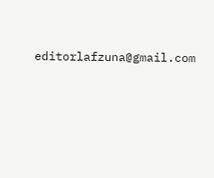editorlafzuna@gmail.com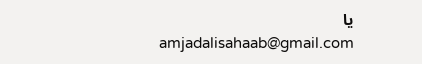یا amjadalisahaab@gmail.com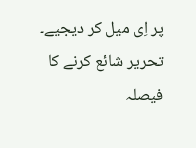پر اِی میل کر دیجیے۔ تحریر شائع کرنے کا فیصلہ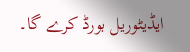ایڈیٹوریل بورڈ کرے گا۔